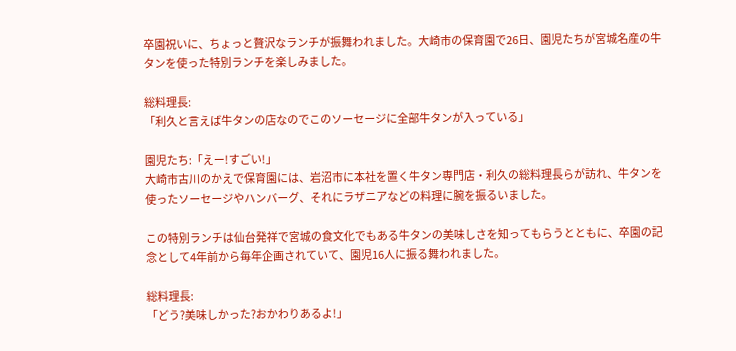卒園祝いに、ちょっと贅沢なランチが振舞われました。大崎市の保育園で26日、園児たちが宮城名産の牛タンを使った特別ランチを楽しみました。

総料理長:
「利久と言えば牛タンの店なのでこのソーセージに全部牛タンが入っている」

園児たち:「えー!すごい!」
大崎市古川のかえで保育園には、岩沼市に本社を置く牛タン専門店・利久の総料理長らが訪れ、牛タンを使ったソーセージやハンバーグ、それにラザニアなどの料理に腕を振るいました。

この特別ランチは仙台発祥で宮城の食文化でもある牛タンの美味しさを知ってもらうとともに、卒園の記念として4年前から毎年企画されていて、園児16人に振る舞われました。

総料理長:
「どう?美味しかった?おかわりあるよ!」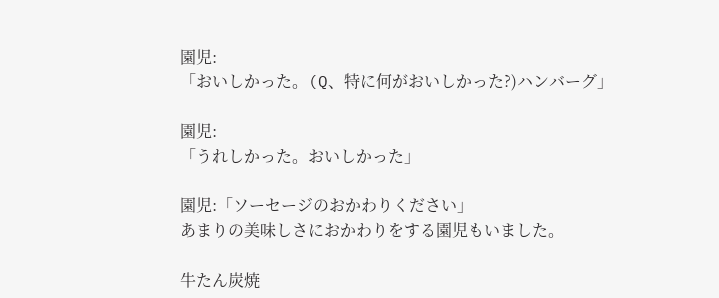園児:
「おいしかった。(Q、特に何がおいしかった?)ハンバーグ」

園児:
「うれしかった。おいしかった」

園児:「ソーセージのおかわりください」
あまりの美味しさにおかわりをする園児もいました。

牛たん炭焼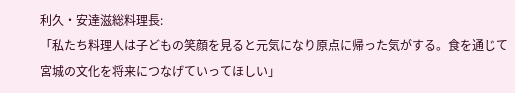利久・安達滋総料理長:
「私たち料理人は子どもの笑顔を見ると元気になり原点に帰った気がする。食を通じて宮城の文化を将来につなげていってほしい」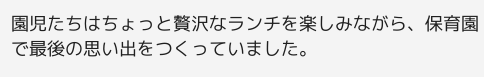園児たちはちょっと贅沢なランチを楽しみながら、保育園で最後の思い出をつくっていました。